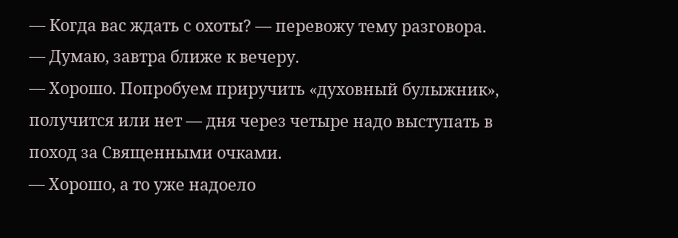— Когда вас ждать с охоты? — перевожу тему разговора.
— Думаю, завтра ближе к вечеру.
— Хорошо. Попробуем приручить «духовный булыжник», получится или нет — дня через четыре надо выступать в поход за Священными очками.
— Хорошо, а то уже надоело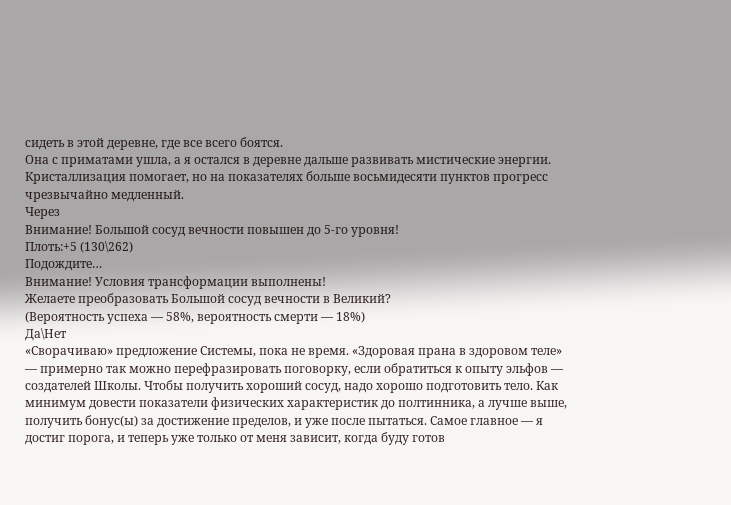сидеть в этой деревне, где все всего боятся.
Она с приматами ушла, а я остался в деревне дальше развивать мистические энергии. Кристаллизация помогает, но на показателях больше восьмидесяти пунктов прогресс чрезвычайно медленный.
Через
Внимание! Большой сосуд вечности повышен до 5-го уровня!
Плоть:+5 (130\262)
Подождите…
Внимание! Условия трансформации выполнены!
Желаете преобразовать Большой сосуд вечности в Великий?
(Вероятность успеха — 58%, вероятность смерти — 18%)
Да\Нет
«Сворачиваю» предложение Системы, пока не время. «Здоровая прана в здоровом теле» — примерно так можно перефразировать поговорку, если обратиться к опыту эльфов — создателей Школы. Чтобы получить хороший сосуд, надо хорошо подготовить тело. Как минимум довести показатели физических характеристик до полтинника, а лучше выше, получить бонус(ы) за достижение пределов, и уже после пытаться. Самое главное — я достиг порога, и теперь уже только от меня зависит, когда буду готов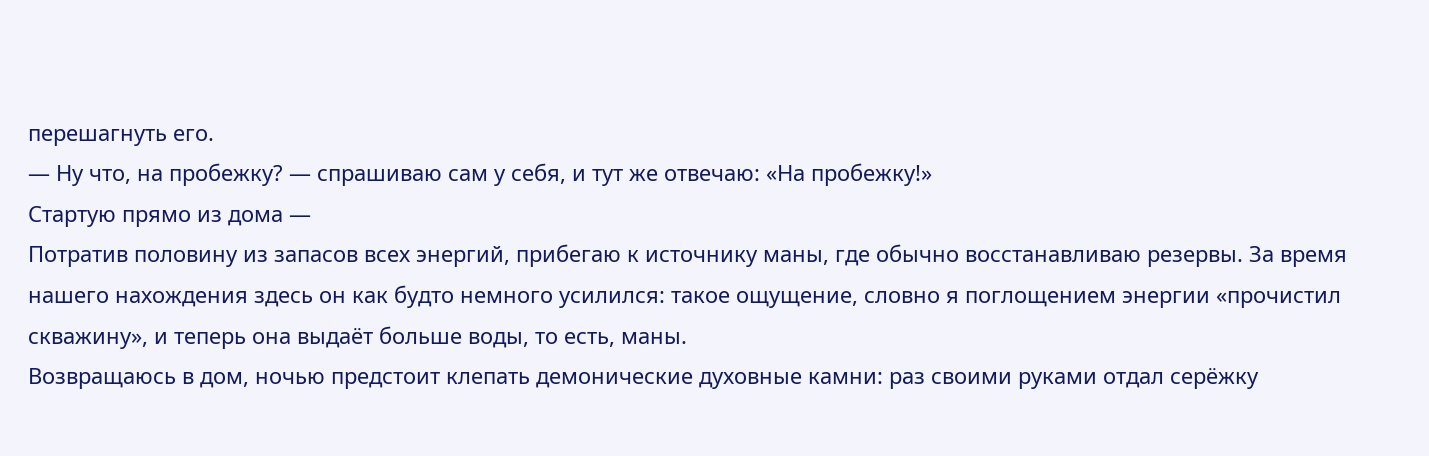перешагнуть его.
— Ну что, на пробежку? — спрашиваю сам у себя, и тут же отвечаю: «На пробежку!»
Стартую прямо из дома —
Потратив половину из запасов всех энергий, прибегаю к источнику маны, где обычно восстанавливаю резервы. За время нашего нахождения здесь он как будто немного усилился: такое ощущение, словно я поглощением энергии «прочистил скважину», и теперь она выдаёт больше воды, то есть, маны.
Возвращаюсь в дом, ночью предстоит клепать демонические духовные камни: раз своими руками отдал серёжку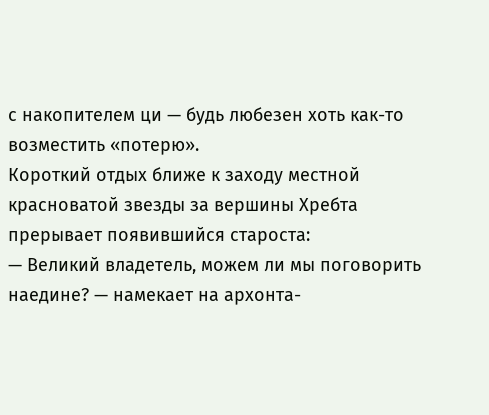с накопителем ци — будь любезен хоть как-то возместить «потерю».
Короткий отдых ближе к заходу местной красноватой звезды за вершины Хребта прерывает появившийся староста:
— Великий владетель, можем ли мы поговорить наедине? — намекает на архонта-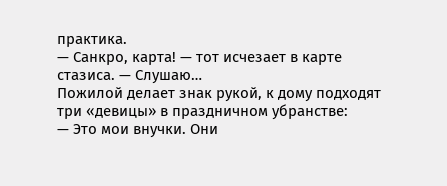практика.
— Санкро, карта! — тот исчезает в карте стазиса. — Слушаю…
Пожилой делает знак рукой, к дому подходят три «девицы» в праздничном убранстве:
— Это мои внучки. Они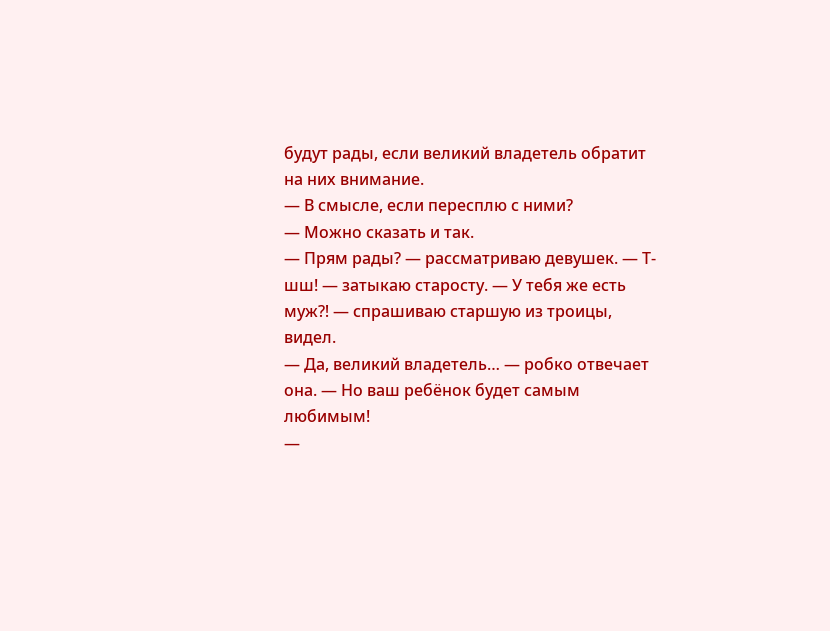будут рады, если великий владетель обратит на них внимание.
— В смысле, если пересплю с ними?
— Можно сказать и так.
— Прям рады? — рассматриваю девушек. — Т-шш! — затыкаю старосту. — У тебя же есть муж⁈ — спрашиваю старшую из троицы, видел.
— Да, великий владетель… — робко отвечает она. — Но ваш ребёнок будет самым любимым!
—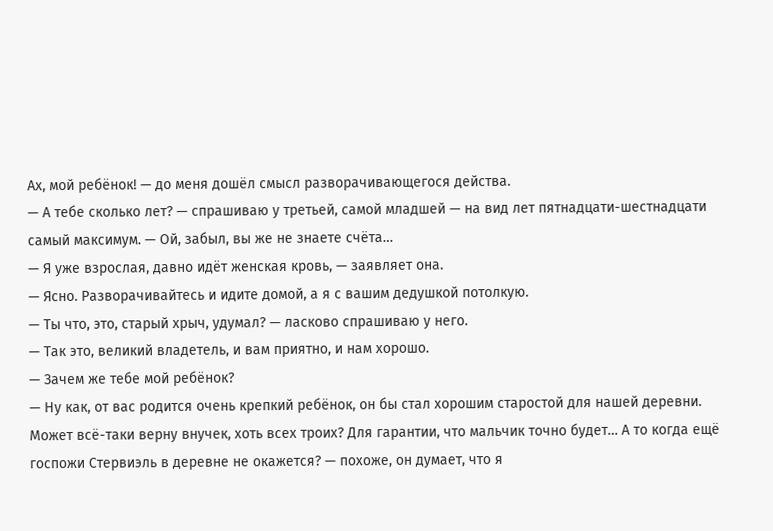Ах, мой ребёнок! — до меня дошёл смысл разворачивающегося действа.
— А тебе сколько лет? — спрашиваю у третьей, самой младшей — на вид лет пятнадцати-шестнадцати самый максимум. — Ой, забыл, вы же не знаете счёта…
— Я уже взрослая, давно идёт женская кровь, — заявляет она.
— Ясно. Разворачивайтесь и идите домой, а я с вашим дедушкой потолкую.
— Ты что, это, старый хрыч, удумал? — ласково спрашиваю у него.
— Так это, великий владетель, и вам приятно, и нам хорошо.
— Зачем же тебе мой ребёнок?
— Ну как, от вас родится очень крепкий ребёнок, он бы стал хорошим старостой для нашей деревни. Может всё-таки верну внучек, хоть всех троих? Для гарантии, что мальчик точно будет… А то когда ещё госпожи Стервиэль в деревне не окажется? — похоже, он думает, что я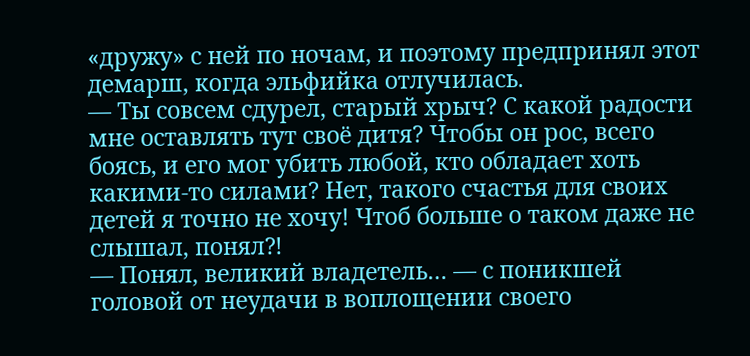«дружу» с ней по ночам, и поэтому предпринял этот демарш, когда эльфийка отлучилась.
— Ты совсем сдурел, старый хрыч? С какой радости мне оставлять тут своё дитя? Чтобы он рос, всего боясь, и его мог убить любой, кто обладает хоть какими-то силами? Нет, такого счастья для своих детей я точно не хочу! Чтоб больше о таком даже не слышал, понял⁈
— Понял, великий владетель… — с поникшей головой от неудачи в воплощении своего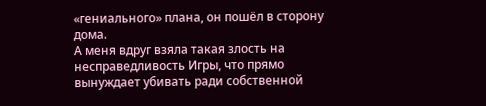«гениального» плана, он пошёл в сторону дома.
А меня вдруг взяла такая злость на несправедливость Игры, что прямо вынуждает убивать ради собственной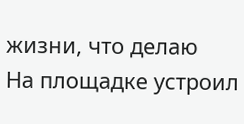жизни, что делаю
На площадке устроил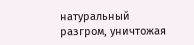натуральный разгром, уничтожая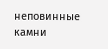неповинные камни